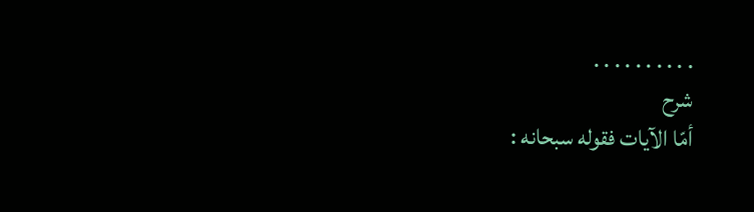. . . . . . . . . .
شرح
أمّا الآيات فقوله سبحانه :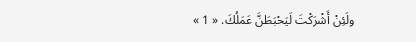ولَئِنْ أَشْرَكْتَ لَيَحْبَطَنَّ عَمَلُكَ. « 1 »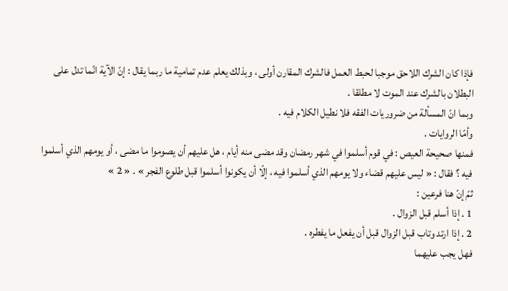فإذا كان الشرك اللاحق موجبا لحبط العمل فالشرك المقارن أولى ، وبذلك يعلم عدم تمامية ما ربما يقال : إنّ الآية انّما تدل على البطلان بالشرك عند الموت لا مطلقا .
وبما انّ المسألة من ضروريات الفقه فلا نطيل الكلام فيه .
وأمّا الروايات .
فمنها صحيحة العيص : في قوم أسلموا في شهر رمضان وقد مضى منه أيام ، هل عليهم أن يصوموا ما مضى ، أو يومهم الذي أسلموا فيه ؟ فقال : « ليس عليهم قضاء ولا يومهم الذي أسلموا فيه ، إلّا أن يكونوا أسلموا قبل طلوع الفجر » . « 2 »
ثمّ إنّ هنا فرعين :
1 . إذا أسلم قبل الزوال .
2 . إذا ارتد وتاب قبل الزوال قبل أن يفعل ما يفطره .
فهل يجب عليهما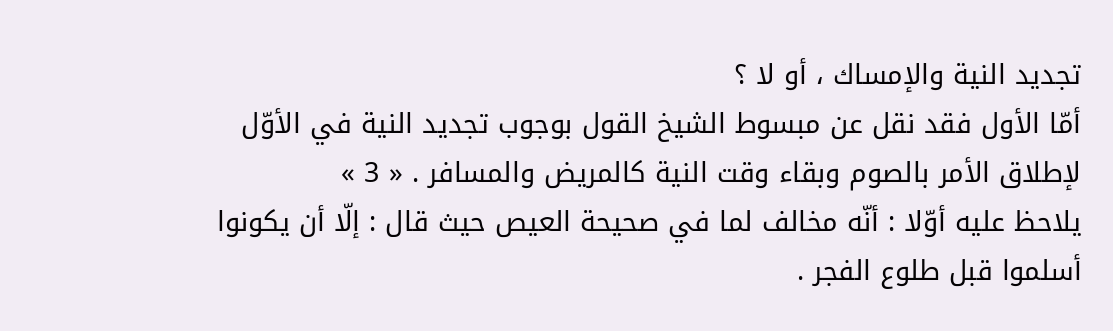تجديد النية والإمساك ، أو لا ؟
أمّا الأول فقد نقل عن مبسوط الشيخ القول بوجوب تجديد النية في الأوّل لإطلاق الأمر بالصوم وبقاء وقت النية كالمريض والمسافر . « 3 »
يلاحظ عليه أوّلا : أنّه مخالف لما في صحيحة العيص حيث قال : إلّا أن يكونوا أسلموا قبل طلوع الفجر .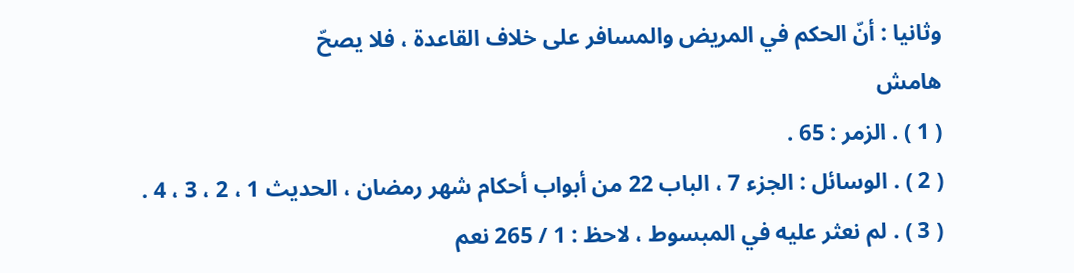وثانيا : أنّ الحكم في المريض والمسافر على خلاف القاعدة ، فلا يصحّ
هامش
( 1 ) . الزمر : 65 .
( 2 ) . الوسائل : الجزء 7 ، الباب 22 من أبواب أحكام شهر رمضان ، الحديث 1 ، 2 ، 3 ، 4 .
( 3 ) . لم نعثر عليه في المبسوط ، لاحظ : 1 / 265 نعم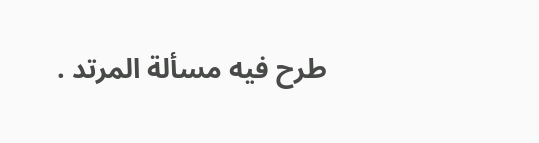طرح فيه مسألة المرتد .